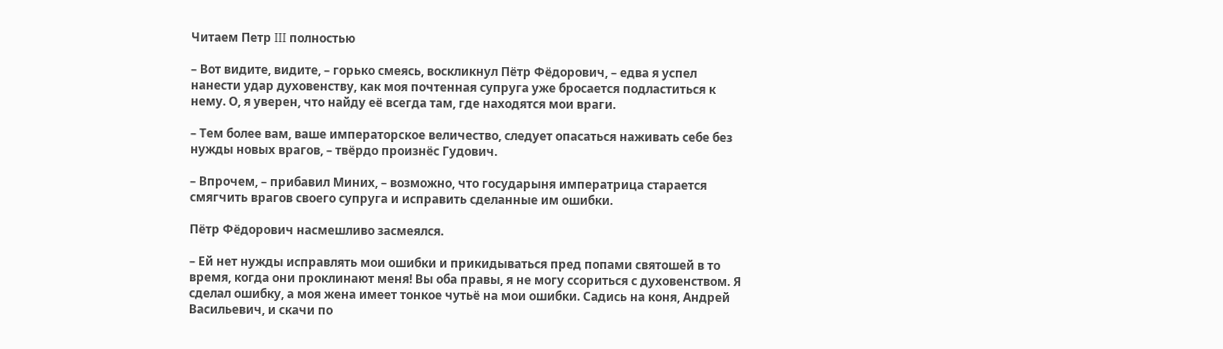Читаем Петр III полностью

– Вот видите, видите, – горько смеясь, воскликнул Пётр Фёдорович, – едва я успел нанести удар духовенству, как моя почтенная супруга уже бросается подластиться к нему. О, я уверен, что найду её всегда там, где находятся мои враги.

– Тем более вам, ваше императорское величество, следует опасаться наживать себе без нужды новых врагов, – твёрдо произнёс Гудович.

– Впрочем, – прибавил Миних, – возможно, что государыня императрица старается смягчить врагов своего супруга и исправить сделанные им ошибки.

Пётр Фёдорович насмешливо засмеялся.

– Ей нет нужды исправлять мои ошибки и прикидываться пред попами святошей в то время, когда они проклинают меня! Вы оба правы, я не могу ссориться с духовенством. Я сделал ошибку, а моя жена имеет тонкое чутьё на мои ошибки. Садись на коня, Андрей Васильевич, и скачи по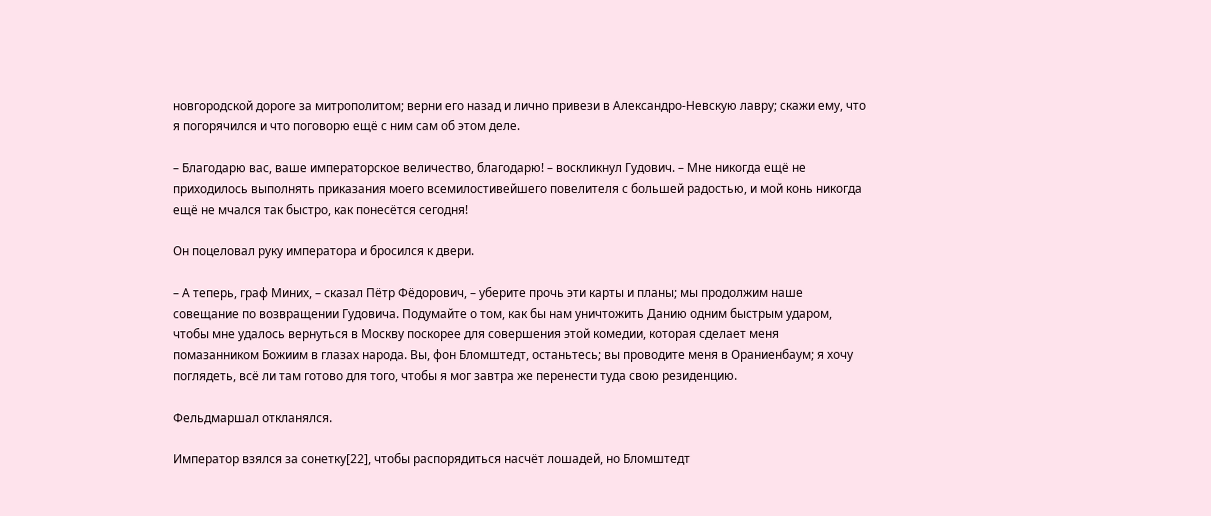новгородской дороге за митрополитом; верни его назад и лично привези в Александро-Невскую лавру; скажи емy, что я погорячился и что поговорю ещё с ним сам об этом деле.

– Благодарю вас, ваше императорское величество, благодарю! – воскликнул Гудович. – Мне никогда ещё не приходилось выполнять приказания моего всемилостивейшего повелителя с большей радостью, и мой конь никогда ещё не мчался так быстро, как понесётся сегодня!

Он поцеловал руку императора и бросился к двери.

– А теперь, граф Миних, – сказал Пётр Фёдорович, – уберите прочь эти карты и планы; мы продолжим наше совещание по возвращении Гудовича. Подумайте о том, как бы нам уничтожить Данию одним быстрым ударом, чтобы мне удалось вернуться в Москву поскорее для совершения этой комедии, которая сделает меня помазанником Божиим в глазах народа. Вы, фон Бломштедт, останьтесь; вы проводите меня в Ораниенбаум; я хочу поглядеть, всё ли там готово для того, чтобы я мог завтра же перенести туда свою резиденцию.

Фельдмаршал откланялся.

Император взялся за сонетку[22], чтобы распорядиться насчёт лошадей, но Бломштедт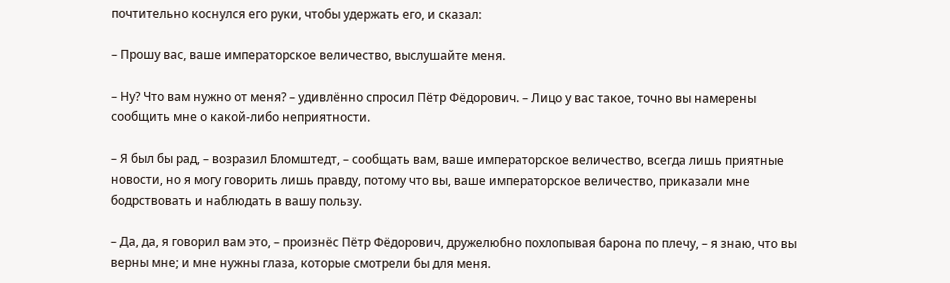почтительно коснулся его руки, чтобы удержать его, и сказал:

– Прошу вас, ваше императорское величество, выслушайте меня.

– Ну? Что вам нужно от меня? – удивлённо спросил Пётр Фёдорович. – Лицо у вас такое, точно вы намерены сообщить мне о какой-либо неприятности.

– Я был бы рад, – возразил Бломштедт, – сообщать вам, ваше императорское величество, всегда лишь приятные новости, но я могу говорить лишь правду, потому что вы, ваше императорское величество, приказали мне бодрствовать и наблюдать в вашу пользу.

– Да, да, я говорил вам это, – произнёс Пётр Фёдорович, дружелюбно похлопывая барона по плечу, – я знаю, что вы верны мне; и мне нужны глаза, которые смотрели бы для меня.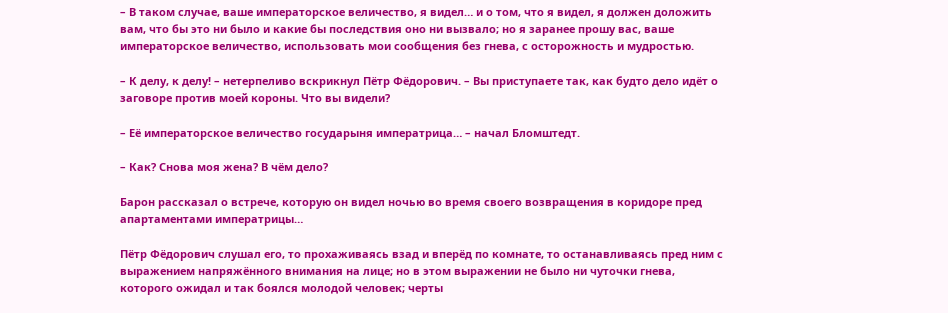– В таком случае, ваше императорское величество, я видел… и о том, что я видел, я должен доложить вам, что бы это ни было и какие бы последствия оно ни вызвало; но я заранее прошу вас, ваше императорское величество, использовать мои сообщения без гнева, с осторожность и мудростью.

– К делу, к делу! – нетерпеливо вскрикнул Пётр Фёдорович. – Вы приступаете так, как будто дело идёт о заговоре против моей короны. Что вы видели?

– Её императорское величество государыня императрица… – начал Бломштедт.

– Как? Снова моя жена? В чём дело?

Барон рассказал о встрече, которую он видел ночью во время своего возвращения в коридоре пред апартаментами императрицы…

Пётр Фёдорович слушал его, то прохаживаясь взад и вперёд по комнате, то останавливаясь пред ним с выражением напряжённого внимания на лице; но в этом выражении не было ни чуточки гнева, которого ожидал и так боялся молодой человек; черты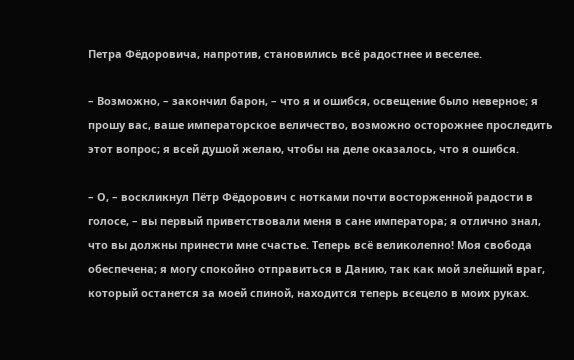Петра Фёдоровича, напротив, становились всё радостнее и веселее.

– Возможно, – закончил барон, – что я и ошибся, освещение было неверное; я прошу вас, ваше императорское величество, возможно осторожнее проследить этот вопрос; я всей душой желаю, чтобы на деле оказалось, что я ошибся.

– О, – воскликнул Пётр Фёдорович с нотками почти восторженной радости в голосе, – вы первый приветствовали меня в сане императора; я отлично знал, что вы должны принести мне счастье. Теперь всё великолепно! Моя свобода обеспечена; я могу спокойно отправиться в Данию, так как мой злейший враг, который останется за моей спиной, находится теперь всецело в моих руках.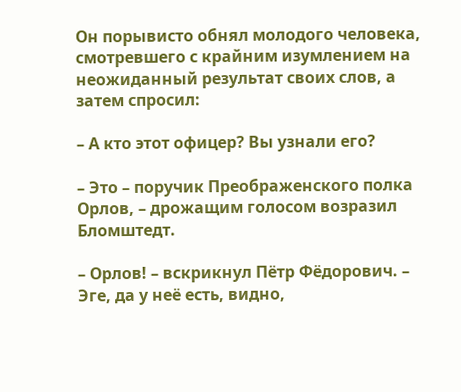Он порывисто обнял молодого человека, смотревшего с крайним изумлением на неожиданный результат своих слов, а затем спросил:

– А кто этот офицер? Вы узнали его?

– Это – поручик Преображенского полка Орлов, – дрожащим голосом возразил Бломштедт.

– Орлов! – вскрикнул Пётр Фёдорович. – Эге, да у неё есть, видно,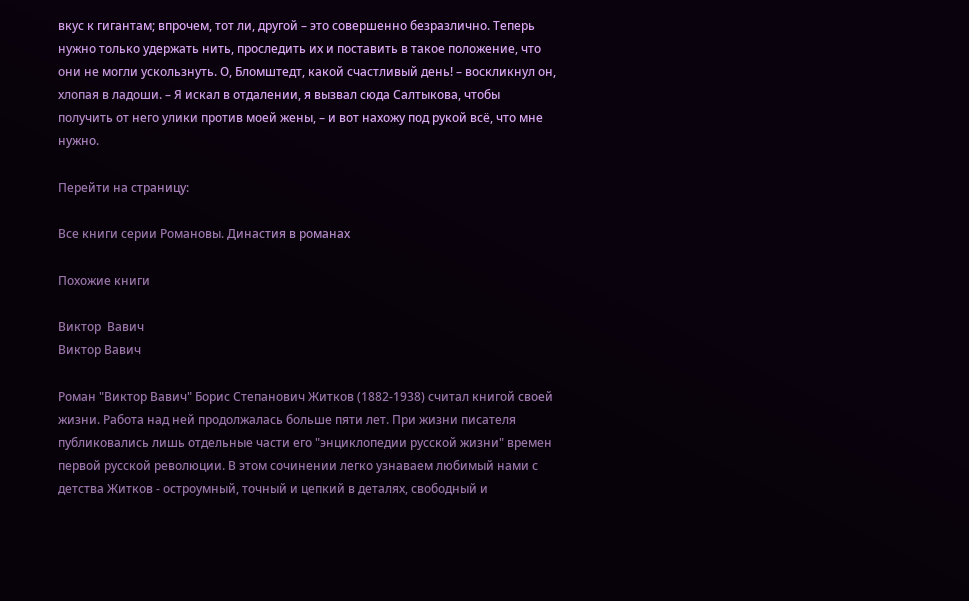вкус к гигантам; впрочем, тот ли, другой – это совершенно безразлично. Теперь нужно только удержать нить, проследить их и поставить в такое положение, что они не могли ускользнуть. О, Бломштедт, какой счастливый день! – воскликнул он, хлопая в ладоши. – Я искал в отдалении, я вызвал сюда Салтыкова, чтобы получить от него улики против моей жены, – и вот нахожу под рукой всё, что мне нужно.

Перейти на страницу:

Все книги серии Романовы. Династия в романах

Похожие книги

Виктор  Вавич
Виктор Вавич

Роман "Виктор Вавич" Борис Степанович Житков (1882-1938) считал книгой своей жизни. Работа над ней продолжалась больше пяти лет. При жизни писателя публиковались лишь отдельные части его "энциклопедии русской жизни" времен первой русской революции. В этом сочинении легко узнаваем любимый нами с детства Житков - остроумный, точный и цепкий в деталях, свободный и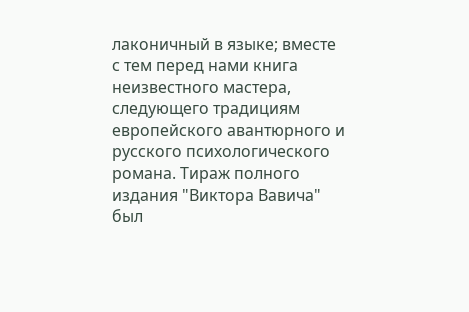лаконичный в языке; вместе с тем перед нами книга неизвестного мастера, следующего традициям европейского авантюрного и русского психологического романа. Тираж полного издания "Виктора Вавича" был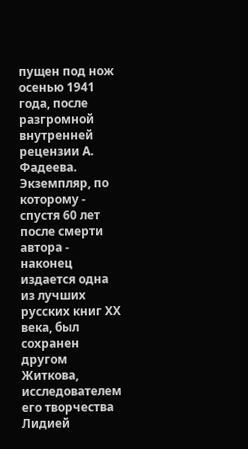пущен под нож осенью 1941 года, после разгромной внутренней рецензии А. Фадеева. Экземпляр, по которому - спустя 60 лет после смерти автора - наконец издается одна из лучших русских книг XX века, был сохранен другом Житкова, исследователем его творчества Лидией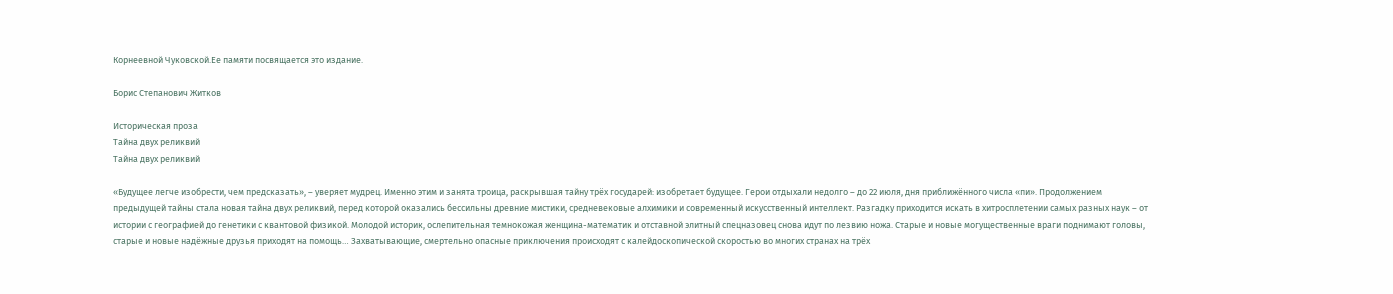Корнеевной Чуковской.Ее памяти посвящается это издание.

Борис Степанович Житков

Историческая проза
Тайна двух реликвий
Тайна двух реликвий

«Будущее легче изобрести, чем предсказать», – уверяет мудрец. Именно этим и занята троица, раскрывшая тайну трёх государей: изобретает будущее. Герои отдыхали недолго – до 22 июля, дня приближённого числа «пи». Продолжением предыдущей тайны стала новая тайна двух реликвий, перед которой оказались бессильны древние мистики, средневековые алхимики и современный искусственный интеллект. Разгадку приходится искать в хитросплетении самых разных наук – от истории с географией до генетики с квантовой физикой. Молодой историк, ослепительная темнокожая женщина-математик и отставной элитный спецназовец снова идут по лезвию ножа. Старые и новые могущественные враги поднимают головы, старые и новые надёжные друзья приходят на помощь… Захватывающие, смертельно опасные приключения происходят с калейдоскопической скоростью во многих странах на трёх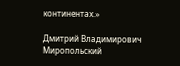континентах.»

Дмитрий Владимирович Миропольский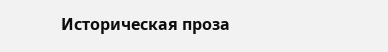Историческая проза